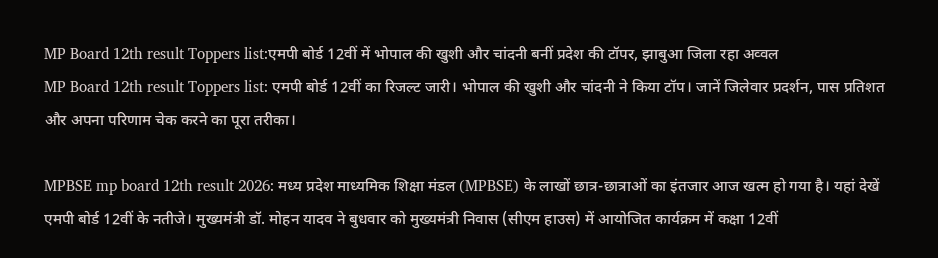MP Board 12th result Toppers list:एमपी बोर्ड 12वीं में भोपाल की खुशी और चांदनी बनीं प्रदेश की टॉपर, झाबुआ जिला रहा अव्वल
MP Board 12th result Toppers list: एमपी बोर्ड 12वीं का रिजल्ट जारी। भोपाल की खुशी और चांदनी ने किया टॉप। जानें जिलेवार प्रदर्शन, पास प्रतिशत और अपना परिणाम चेक करने का पूरा तरीका।

MPBSE mp board 12th result 2026: मध्य प्रदेश माध्यमिक शिक्षा मंडल (MPBSE) के लाखों छात्र-छात्राओं का इंतजार आज खत्म हो गया है। यहां देखें एमपी बोर्ड 12वीं के नतीजे। मुख्यमंत्री डॉ. मोहन यादव ने बुधवार को मुख्यमंत्री निवास (सीएम हाउस) में आयोजित कार्यक्रम में कक्षा 12वीं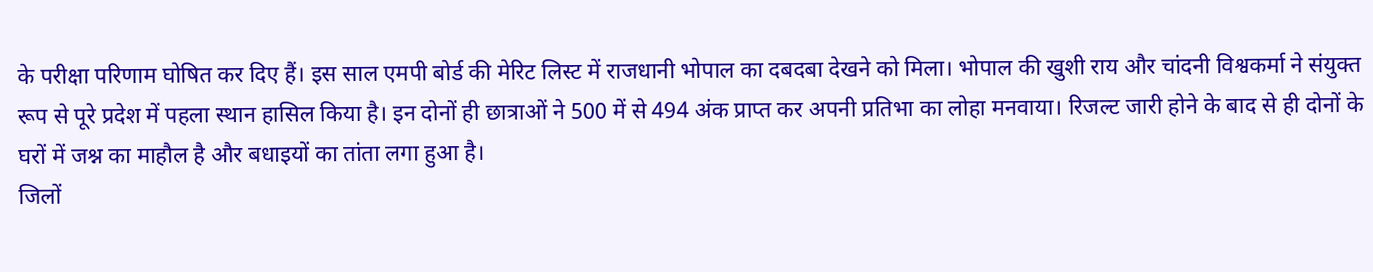के परीक्षा परिणाम घोषित कर दिए हैं। इस साल एमपी बोर्ड की मेरिट लिस्ट में राजधानी भोपाल का दबदबा देखने को मिला। भोपाल की खुशी राय और चांदनी विश्वकर्मा ने संयुक्त रूप से पूरे प्रदेश में पहला स्थान हासिल किया है। इन दोनों ही छात्राओं ने 500 में से 494 अंक प्राप्त कर अपनी प्रतिभा का लोहा मनवाया। रिजल्ट जारी होने के बाद से ही दोनों के घरों में जश्न का माहौल है और बधाइयों का तांता लगा हुआ है।
जिलों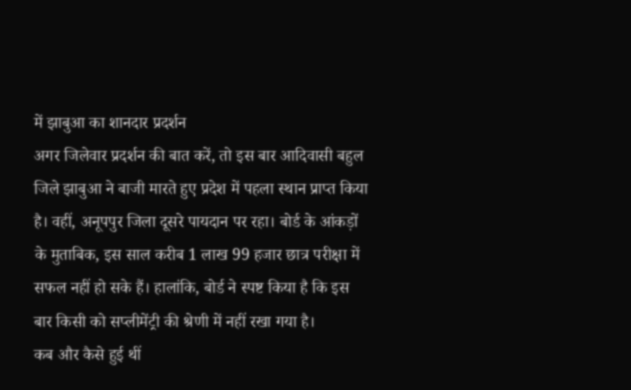में झाबुआ का शानदार प्रदर्शन
अगर जिलेवार प्रदर्शन की बात करें, तो इस बार आदिवासी बहुल जिले झाबुआ ने बाजी मारते हुए प्रदेश में पहला स्थान प्राप्त किया है। वहीं, अनूपपुर जिला दूसरे पायदान पर रहा। बोर्ड के आंकड़ों के मुताबिक, इस साल करीब 1 लाख 99 हजार छात्र परीक्षा में सफल नहीं हो सके हैं। हालांकि, बोर्ड ने स्पष्ट किया है कि इस बार किसी को सप्लीमेंट्री की श्रेणी में नहीं रखा गया है।
कब और कैसे हुई थीं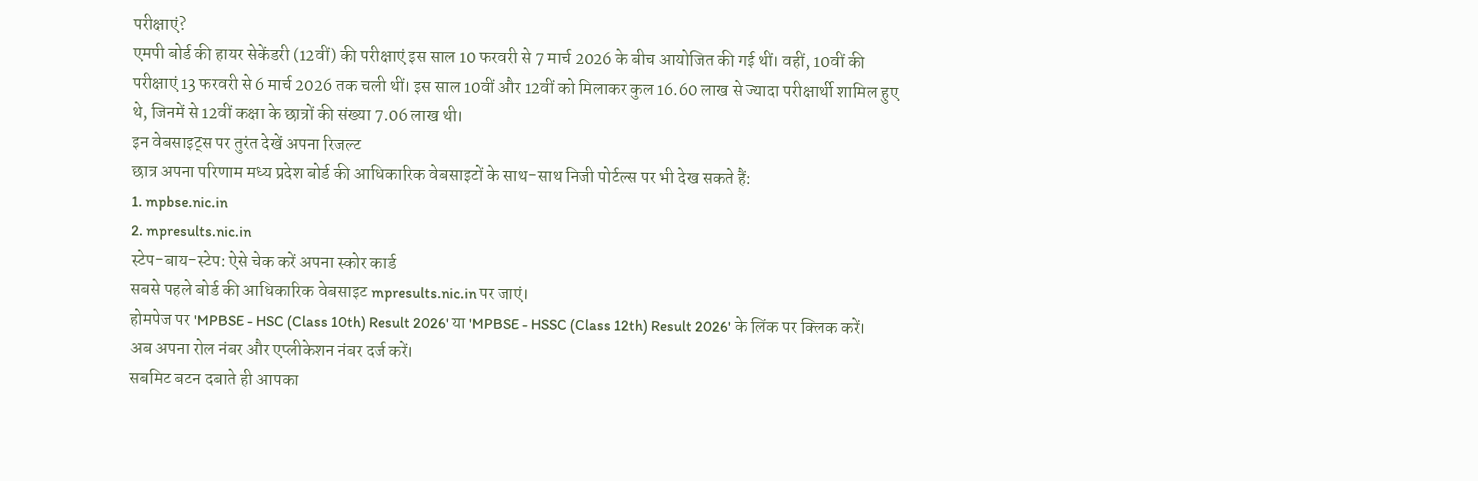परीक्षाएं?
एमपी बोर्ड की हायर सेकेंडरी (12वीं) की परीक्षाएं इस साल 10 फरवरी से 7 मार्च 2026 के बीच आयोजित की गई थीं। वहीं, 10वीं की परीक्षाएं 13 फरवरी से 6 मार्च 2026 तक चली थीं। इस साल 10वीं और 12वीं को मिलाकर कुल 16.60 लाख से ज्यादा परीक्षार्थी शामिल हुए थे, जिनमें से 12वीं कक्षा के छात्रों की संख्या 7.06 लाख थी।
इन वेबसाइट्स पर तुरंत देखें अपना रिजल्ट
छात्र अपना परिणाम मध्य प्रदेश बोर्ड की आधिकारिक वेबसाइटों के साथ-साथ निजी पोर्टल्स पर भी देख सकते हैं:
1. mpbse.nic.in
2. mpresults.nic.in
स्टेप-बाय-स्टेप: ऐसे चेक करें अपना स्कोर कार्ड
सबसे पहले बोर्ड की आधिकारिक वेबसाइट mpresults.nic.in पर जाएं।
होमपेज पर 'MPBSE - HSC (Class 10th) Result 2026' या 'MPBSE - HSSC (Class 12th) Result 2026' के लिंक पर क्लिक करें।
अब अपना रोल नंबर और एप्लीकेशन नंबर दर्ज करें।
सबमिट बटन दबाते ही आपका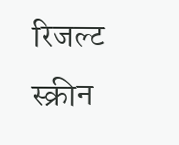रिजल्ट स्क्रीन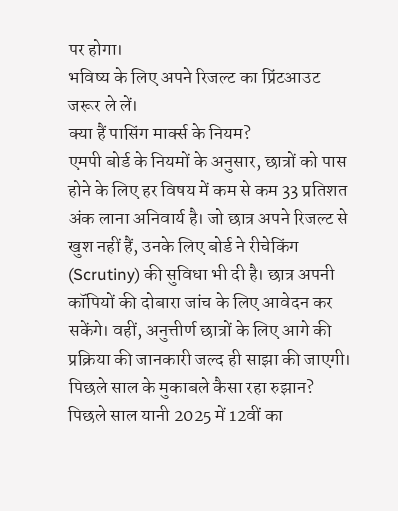पर होगा।
भविष्य के लिए अपने रिजल्ट का प्रिंटआउट जरूर ले लें।
क्या हैं पासिंग मार्क्स के नियम?
एमपी बोर्ड के नियमों के अनुसार, छात्रों को पास होने के लिए हर विषय में कम से कम 33 प्रतिशत अंक लाना अनिवार्य है। जो छात्र अपने रिजल्ट से खुश नहीं हैं, उनके लिए बोर्ड ने रीचेकिंग (Scrutiny) की सुविधा भी दी है। छात्र अपनी कॉपियों की दोबारा जांच के लिए आवेदन कर सकेंगे। वहीं, अनुत्तीर्ण छात्रों के लिए आगे की प्रक्रिया की जानकारी जल्द ही साझा की जाएगी।
पिछले साल के मुकाबले कैसा रहा रुझान?
पिछले साल यानी 2025 में 12वीं का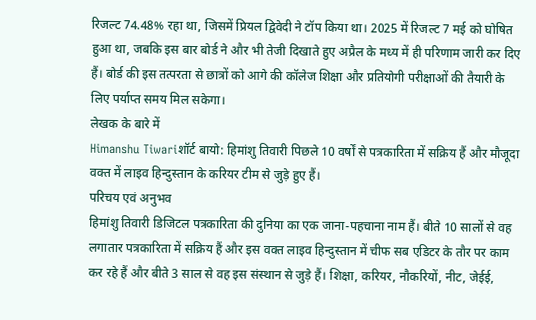रिजल्ट 74.48% रहा था, जिसमें प्रियल द्विवेदी ने टॉप किया था। 2025 में रिजल्ट 7 मई को घोषित हुआ था, जबकि इस बार बोर्ड ने और भी तेजी दिखाते हुए अप्रैल के मध्य में ही परिणाम जारी कर दिए हैं। बोर्ड की इस तत्परता से छात्रों को आगे की कॉलेज शिक्षा और प्रतियोगी परीक्षाओं की तैयारी के लिए पर्याप्त समय मिल सकेगा।
लेखक के बारे में
Himanshu Tiwariशॉर्ट बायो: हिमांशु तिवारी पिछले 10 वर्षों से पत्रकारिता में सक्रिय हैं और मौजूदा वक्त में लाइव हिन्दुस्तान के करियर टीम से जुड़े हुए हैं।
परिचय एवं अनुभव
हिमांशु तिवारी डिजिटल पत्रकारिता की दुनिया का एक जाना-पहचाना नाम हैं। बीते 10 सालों से वह लगातार पत्रकारिता में सक्रिय हैं और इस वक्त लाइव हिन्दुस्तान में चीफ सब एडिटर के तौर पर काम कर रहे हैं और बीते 3 साल से वह इस संस्थान से जुड़े हैं। शिक्षा, करियर, नौकरियों, नीट, जेईई,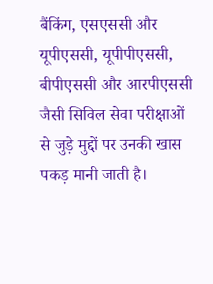बैंकिंग, एसएससी और यूपीएससी, यूपीपीएससी, बीपीएससी और आरपीएससी जैसी सिविल सेवा परीक्षाओं से जुड़े मुद्दों पर उनकी खास पकड़ मानी जाती है।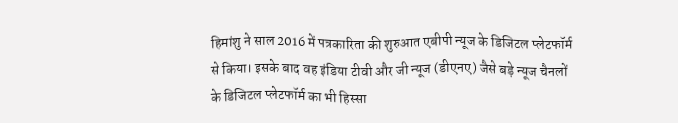हिमांशु ने साल 2016 में पत्रकारिता की शुरुआत एबीपी न्यूज के डिजिटल प्लेटफॉर्म से किया। इसके बाद वह इंडिया टीवी और जी न्यूज (डीएनए) जैसे बड़े न्यूज चैनलों के डिजिटल प्लेटफॉर्म का भी हिस्सा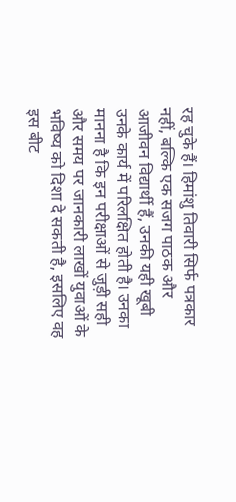रह चुके हैं। हिमांशु तिवारी सिर्फ पत्रकार नहीं, बल्कि एक सजग पाठक और आजीवन विद्यार्थी हैं, उनकी यही खूबी उनके कार्य में परिलक्षित होती है। उनका मानना है कि इन परीक्षाओं से जुड़ी सही और समय पर जानकारी लाखों युवाओं के भविष्य को दिशा दे सकती है, इसलिए वह इस बीट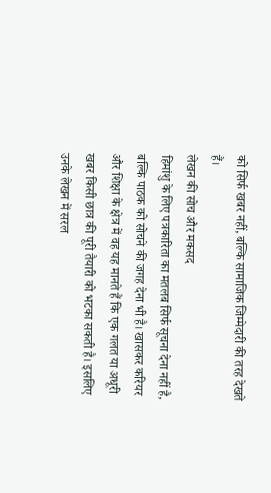को सिर्फ खबर नहीं, बल्कि सामाजिक जिम्मेदारी की तरह देखते हैं।
लेखन की सोच और मकसद
हिमांशु के लिए पत्रकारिता का मतलब सिर्फ सूचना देना नहीं है, बल्कि पाठक को सोचने की जगह देना भी है। खासकर करियर और शिक्षा के क्षेत्र में वह यह मानते हैं कि एक गलत या अधूरी खबर किसी छात्र की पूरी तैयारी को भटका सकती है। इसलिए उनके लेखन में सरल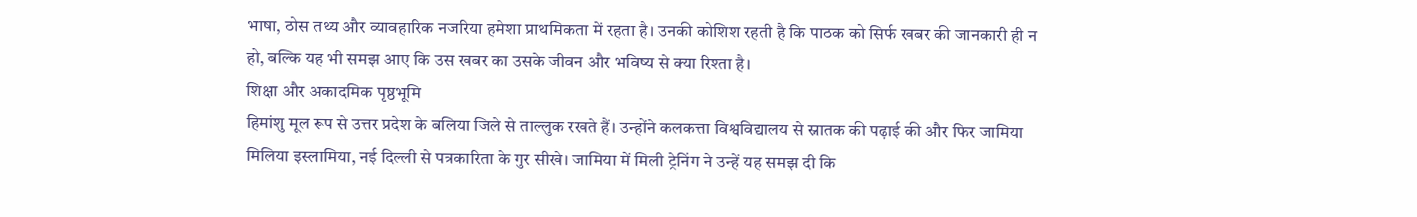भाषा, ठोस तथ्य और व्यावहारिक नजरिया हमेशा प्राथमिकता में रहता है। उनकी कोशिश रहती है कि पाठक को सिर्फ खबर की जानकारी ही न हो, बल्कि यह भी समझ आए कि उस खबर का उसके जीवन और भविष्य से क्या रिश्ता है।
शिक्षा और अकादमिक पृष्ठभूमि
हिमांशु मूल रूप से उत्तर प्रदेश के बलिया जिले से ताल्लुक रखते हैं। उन्होंने कलकत्ता विश्वविद्यालय से स्नातक की पढ़ाई की और फिर जामिया मिलिया इस्लामिया, नई दिल्ली से पत्रकारिता के गुर सीखे। जामिया में मिली ट्रेनिंग ने उन्हें यह समझ दी कि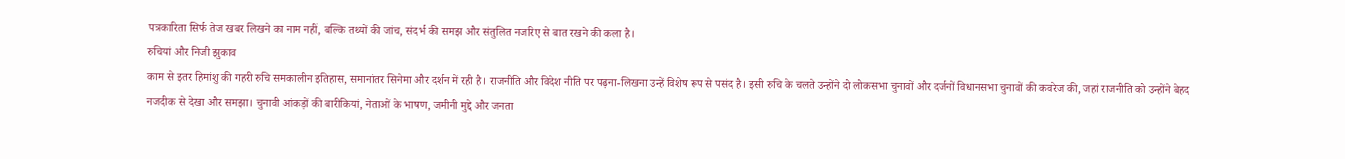पत्रकारिता सिर्फ तेज खबर लिखने का नाम नहीं, बल्कि तथ्यों की जांच, संदर्भ की समझ और संतुलित नजरिए से बात रखने की कला है।
रुचियां और निजी झुकाव
काम से इतर हिमांशु की गहरी रुचि समकालीन इतिहास, समानांतर सिनेमा और दर्शन में रही है। राजनीति और विदेश नीति पर पढ़ना-लिखना उन्हें विशेष रूप से पसंद है। इसी रुचि के चलते उन्होंने दो लोकसभा चुनावों और दर्जनों विधानसभा चुनावों की कवरेज की, जहां राजनीति को उन्होंने बेहद नजदीक से देखा और समझा। चुनावी आंकड़ों की बारीकियां, नेताओं के भाषण, जमीनी मुद्दे और जनता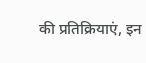की प्रतिक्रियाएं, इन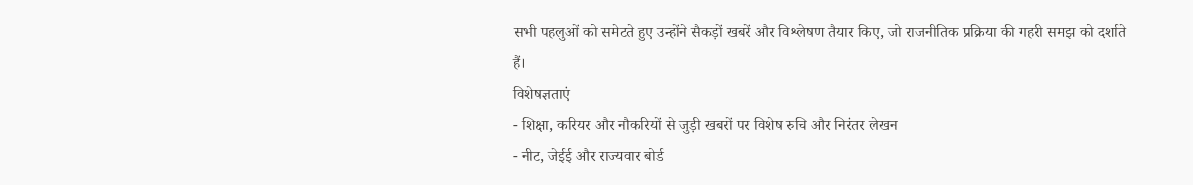सभी पहलुओं को समेटते हुए उन्होंने सैकड़ों खबरें और विश्लेषण तैयार किए, जो राजनीतिक प्रक्रिया की गहरी समझ को दर्शाते हैं।
विशेषज्ञताएं
- शिक्षा, करियर और नौकरियों से जुड़ी खबरों पर विशेष रुचि और निरंतर लेखन
- नीट, जेईई और राज्यवार बोर्ड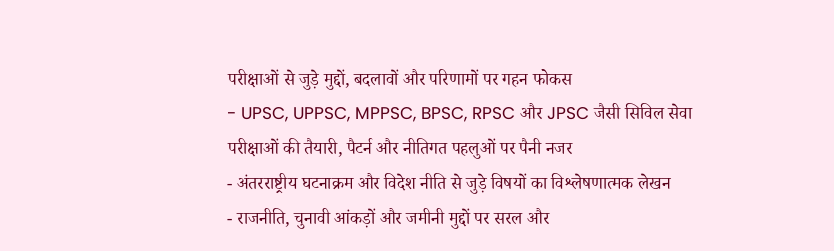परीक्षाओं से जुड़े मुद्दों, बदलावों और परिणामों पर गहन फोकस
- UPSC, UPPSC, MPPSC, BPSC, RPSC और JPSC जैसी सिविल सेवा परीक्षाओं की तैयारी, पैटर्न और नीतिगत पहलुओं पर पैनी नजर
- अंतरराष्ट्रीय घटनाक्रम और विदेश नीति से जुड़े विषयों का विश्लेषणात्मक लेखन
- राजनीति, चुनावी आंकड़ों और जमीनी मुद्दों पर सरल और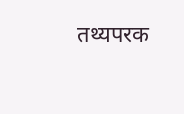तथ्यपरक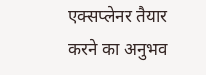एक्सप्लेनर तैयार करने का अनुभव